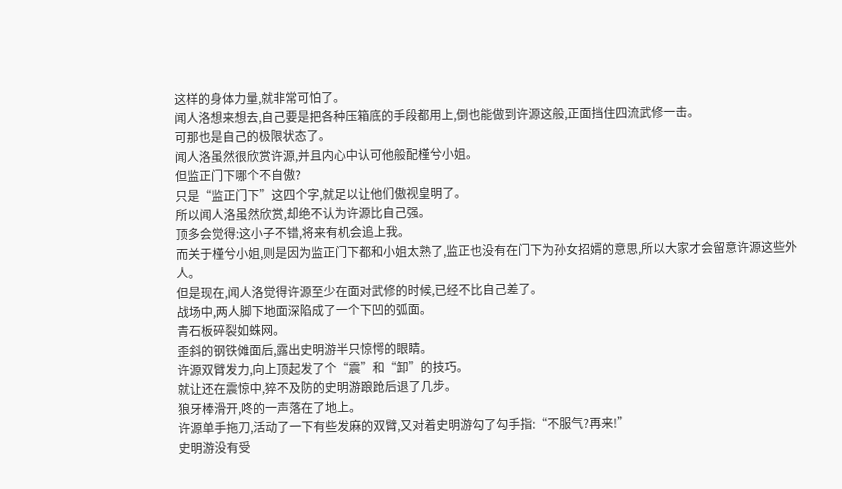这样的身体力量,就非常可怕了。
闻人洛想来想去,自己要是把各种压箱底的手段都用上,倒也能做到许源这般,正面挡住四流武修一击。
可那也是自己的极限状态了。
闻人洛虽然很欣赏许源,并且内心中认可他般配槿兮小姐。
但监正门下哪个不自傲?
只是“监正门下”这四个字,就足以让他们傲视皇明了。
所以闻人洛虽然欣赏,却绝不认为许源比自己强。
顶多会觉得:这小子不错,将来有机会追上我。
而关于槿兮小姐,则是因为监正门下都和小姐太熟了,监正也没有在门下为孙女招婿的意思,所以大家才会留意许源这些外人。
但是现在,闻人洛觉得许源至少在面对武修的时候,已经不比自己差了。
战场中,两人脚下地面深陷成了一个下凹的弧面。
青石板碎裂如蛛网。
歪斜的钢铁傩面后,露出史明游半只惊愕的眼睛。
许源双臂发力,向上顶起发了个“震”和“卸”的技巧。
就让还在震惊中,猝不及防的史明游踉跄后退了几步。
狼牙棒滑开,咚的一声落在了地上。
许源单手拖刀,活动了一下有些发麻的双臂,又对着史明游勾了勾手指:“不服气?再来!”
史明游没有受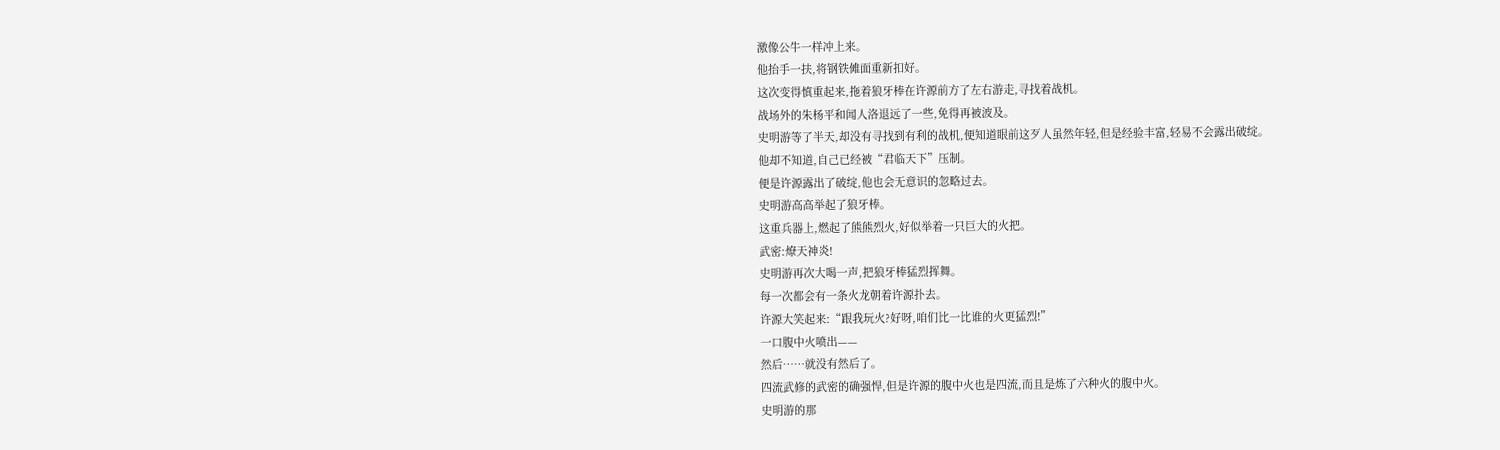激像公牛一样冲上来。
他抬手一扶,将钢铁傩面重新扣好。
这次变得慎重起来,拖着狼牙棒在许源前方了左右游走,寻找着战机。
战场外的朱杨平和闻人洛退远了一些,免得再被波及。
史明游等了半天,却没有寻找到有利的战机,便知道眼前这歹人虽然年轻,但是经验丰富,轻易不会露出破绽。
他却不知道,自己已经被“君临天下”压制。
便是许源露出了破绽,他也会无意识的忽略过去。
史明游高高举起了狼牙棒。
这重兵器上,燃起了熊熊烈火,好似举着一只巨大的火把。
武密:燎天神炎!
史明游再次大喝一声,把狼牙棒猛烈挥舞。
每一次都会有一条火龙朝着许源扑去。
许源大笑起来:“跟我玩火?好呀,咱们比一比谁的火更猛烈!”
一口腹中火喷出——
然后……就没有然后了。
四流武修的武密的确强悍,但是许源的腹中火也是四流,而且是炼了六种火的腹中火。
史明游的那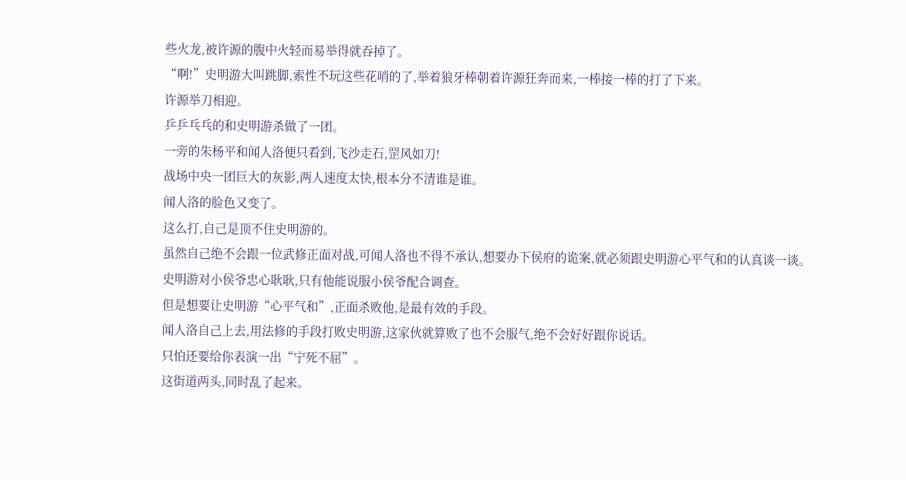些火龙,被许源的腹中火轻而易举得就吞掉了。
“啊!”史明游大叫跳脚,索性不玩这些花哨的了,举着狼牙棒朝着许源狂奔而来,一棒接一棒的打了下来。
许源举刀相迎。
乒乒乓乓的和史明游杀做了一团。
一旁的朱杨平和闻人洛便只看到,飞沙走石,罡风如刀!
战场中央一团巨大的灰影,两人速度太快,根本分不清谁是谁。
闻人洛的脸色又变了。
这么打,自己是顶不住史明游的。
虽然自己绝不会跟一位武修正面对战,可闻人洛也不得不承认,想要办下侯府的诡案,就必须跟史明游心平气和的认真谈一谈。
史明游对小侯爷忠心耿耿,只有他能说服小侯爷配合调查。
但是想要让史明游“心平气和”,正面杀败他,是最有效的手段。
闻人洛自己上去,用法修的手段打败史明游,这家伙就算败了也不会服气,绝不会好好跟你说话。
只怕还要给你表演一出“宁死不屈”。
这街道两头,同时乱了起来。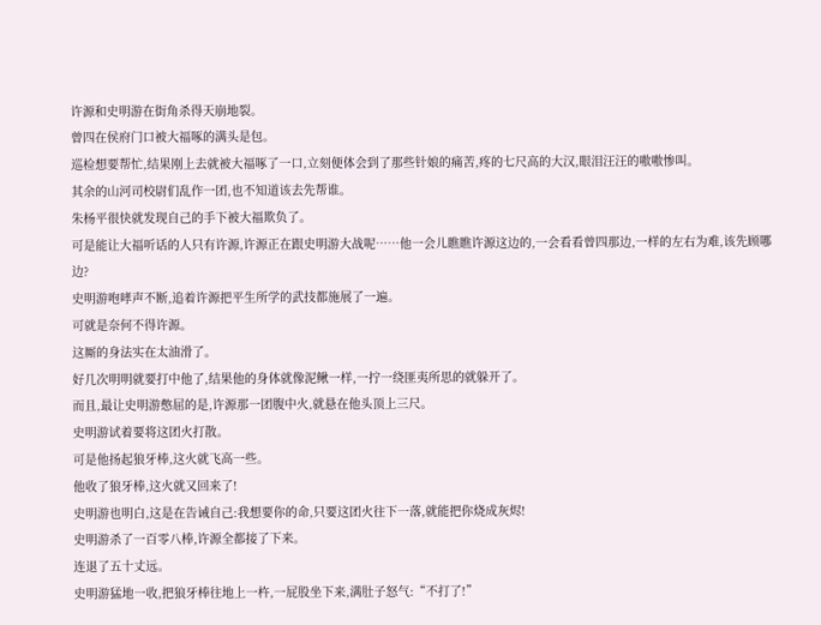许源和史明游在街角杀得天崩地裂。
曾四在侯府门口被大福啄的满头是包。
巡检想要帮忙,结果刚上去就被大福啄了一口,立刻便体会到了那些针娘的痛苦,疼的七尺高的大汉,眼泪汪汪的嗷嗷惨叫。
其余的山河司校尉们乱作一团,也不知道该去先帮谁。
朱杨平很快就发现自己的手下被大福欺负了。
可是能让大福听话的人只有许源,许源正在跟史明游大战呢……他一会儿瞧瞧许源这边的,一会看看曾四那边,一样的左右为难,该先顾哪边?
史明游咆哮声不断,追着许源把平生所学的武技都施展了一遍。
可就是奈何不得许源。
这厮的身法实在太油滑了。
好几次明明就要打中他了,结果他的身体就像泥鳅一样,一拧一绕匪夷所思的就躲开了。
而且,最让史明游憋屈的是,许源那一团腹中火,就悬在他头顶上三尺。
史明游试着要将这团火打散。
可是他扬起狼牙棒,这火就飞高一些。
他收了狼牙棒,这火就又回来了!
史明游也明白,这是在告诫自己:我想要你的命,只要这团火往下一落,就能把你烧成灰烬!
史明游杀了一百零八棒,许源全都接了下来。
连退了五十丈远。
史明游猛地一收,把狼牙棒往地上一杵,一屁股坐下来,满肚子怒气:“不打了!”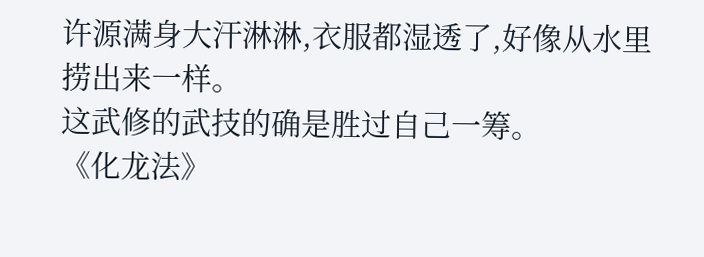许源满身大汗淋淋,衣服都湿透了,好像从水里捞出来一样。
这武修的武技的确是胜过自己一筹。
《化龙法》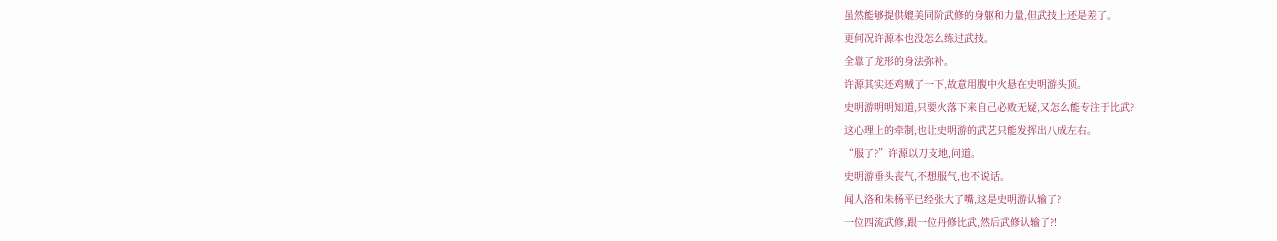虽然能够提供媲美同阶武修的身躯和力量,但武技上还是差了。
更何况许源本也没怎么练过武技。
全靠了龙形的身法弥补。
许源其实还鸡贼了一下,故意用腹中火悬在史明游头顶。
史明游明明知道,只要火落下来自己必败无疑,又怎么能专注于比武?
这心理上的牵制,也让史明游的武艺只能发挥出八成左右。
“服了?”许源以刀支地,问道。
史明游垂头丧气,不想服气,也不说话。
闻人洛和朱杨平已经张大了嘴,这是史明游认输了?
一位四流武修,跟一位丹修比武,然后武修认输了?!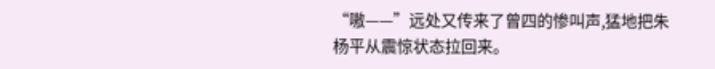“嗷——”远处又传来了曾四的惨叫声,猛地把朱杨平从震惊状态拉回来。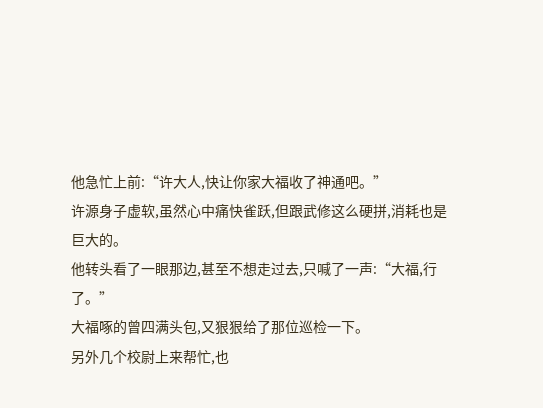他急忙上前:“许大人,快让你家大福收了神通吧。”
许源身子虚软,虽然心中痛快雀跃,但跟武修这么硬拼,消耗也是巨大的。
他转头看了一眼那边,甚至不想走过去,只喊了一声:“大福,行了。”
大福啄的曾四满头包,又狠狠给了那位巡检一下。
另外几个校尉上来帮忙,也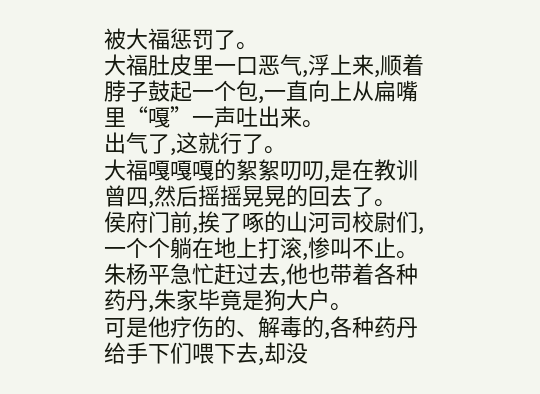被大福惩罚了。
大福肚皮里一口恶气,浮上来,顺着脖子鼓起一个包,一直向上从扁嘴里“嘎”一声吐出来。
出气了,这就行了。
大福嘎嘎嘎的絮絮叨叨,是在教训曾四,然后摇摇晃晃的回去了。
侯府门前,挨了啄的山河司校尉们,一个个躺在地上打滚,惨叫不止。
朱杨平急忙赶过去,他也带着各种药丹,朱家毕竟是狗大户。
可是他疗伤的、解毒的,各种药丹给手下们喂下去,却没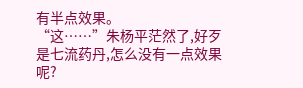有半点效果。
“这……”朱杨平茫然了,好歹是七流药丹,怎么没有一点效果呢?